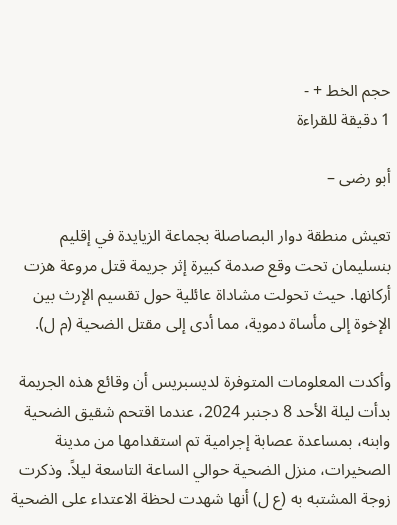حجم الخط + -
1 دقيقة للقراءة

أبو رضى –

تعيش منطقة دوار البصاصلة بجماعة الزيايدة في إقليم بنسليمان تحت وقع صدمة كبيرة إثر جريمة قتل مروعة هزت أركانها. حيث تحولت مشاداة عائلية حول تقسيم الإرث بين الإخوة إلى مأساة دموية، مما أدى إلى مقتل الضحية (م ل).

وأكدت المعلومات المتوفرة لديسبريس أن وقائع هذه الجريمة بدأت ليلة الأحد 8 دجنبر 2024، عندما اقتحم شقيق الضحية وابنه، بمساعدة عصابة إجرامية تم استقدامها من مدينة الصخيرات، منزل الضحية حوالي الساعة التاسعة ليلاً. وذكرت زوجة المشتبه به (ع ل) أنها شهدت لحظة الاعتداء على الضحية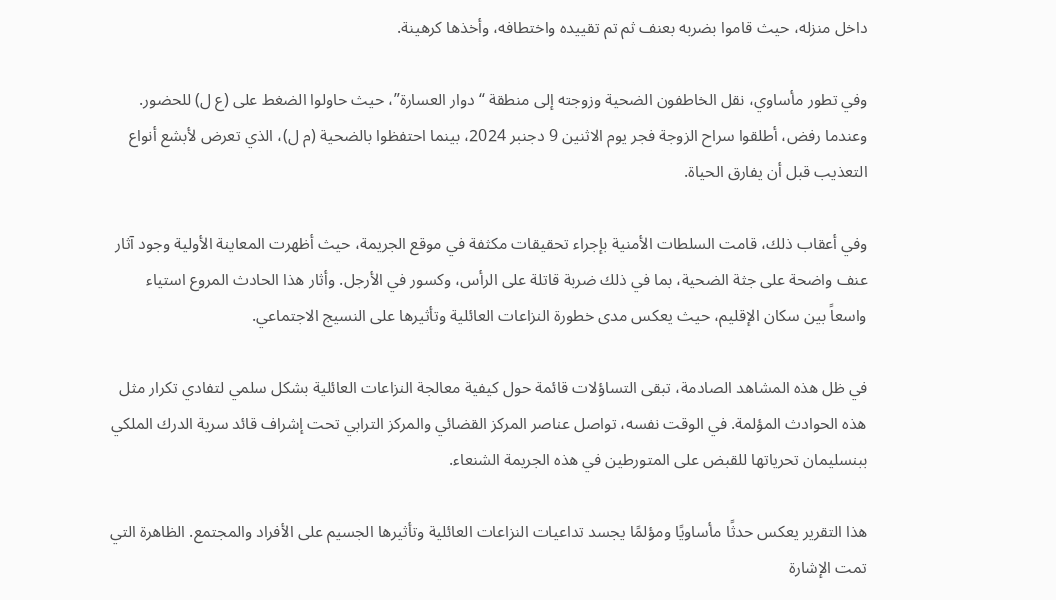داخل منزله، حيث قاموا بضربه بعنف ثم تم تقييده واختطافه، وأخذها كرهينة.

وفي تطور مأساوي، نقل الخاطفون الضحية وزوجته إلى منطقة “دوار العسارة”، حيث حاولوا الضغط على (ع ل) للحضور. وعندما رفض، أطلقوا سراح الزوجة فجر يوم الاثنين 9 دجنبر 2024، بينما احتفظوا بالضحية (م ل)، الذي تعرض لأبشع أنواع التعذيب قبل أن يفارق الحياة.

وفي أعقاب ذلك، قامت السلطات الأمنية بإجراء تحقيقات مكثفة في موقع الجريمة، حيث أظهرت المعاينة الأولية وجود آثار عنف واضحة على جثة الضحية، بما في ذلك ضربة قاتلة على الرأس، وكسور في الأرجل. وأثار هذا الحادث المروع استياء واسعاً بين سكان الإقليم، حيث يعكس مدى خطورة النزاعات العائلية وتأثيرها على النسيج الاجتماعي.

في ظل هذه المشاهد الصادمة، تبقى التساؤلات قائمة حول كيفية معالجة النزاعات العائلية بشكل سلمي لتفادي تكرار مثل هذه الحوادث المؤلمة. في الوقت نفسه، تواصل عناصر المركز القضائي والمركز الترابي تحت إشراف قائد سرية الدرك الملكي ببنسليمان تحرياتها للقبض على المتورطين في هذه الجريمة الشنعاء.

هذا التقرير يعكس حدثًا مأساويًا ومؤلمًا يجسد تداعيات النزاعات العائلية وتأثيرها الجسيم على الأفراد والمجتمع. الظاهرة التي تمت الإشارة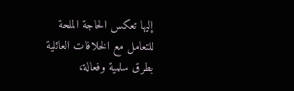إليها تعكس الحاجة الملحة للتعامل مع الخلافات العائلية بطرق سلمية وفعالة،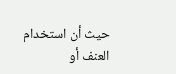حيث أن استخدام العنف أو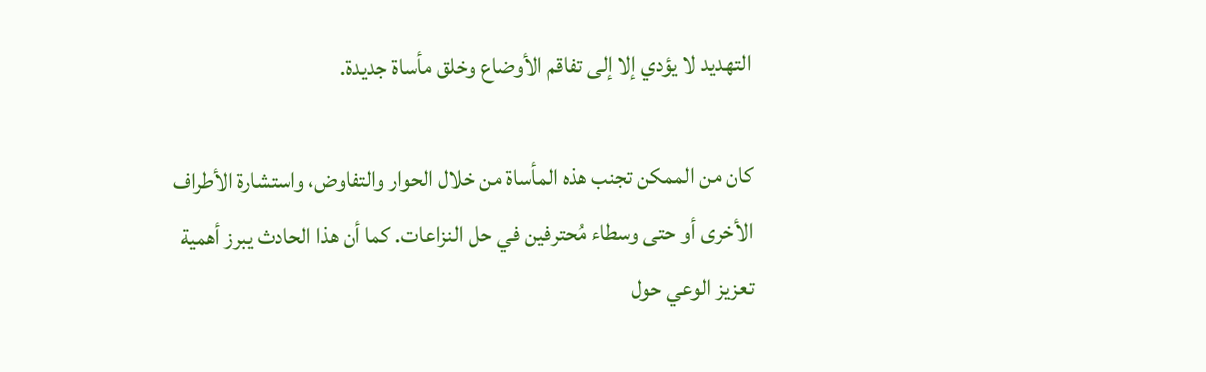التهديد لا يؤدي إلا إلى تفاقم الأوضاع وخلق مأساة جديدة.

كان من الممكن تجنب هذه المأساة من خلال الحوار والتفاوض، واستشارة الأطراف الأخرى أو حتى وسطاء مُحترفين في حل النزاعات. كما أن هذا الحادث يبرز أهمية تعزيز الوعي حول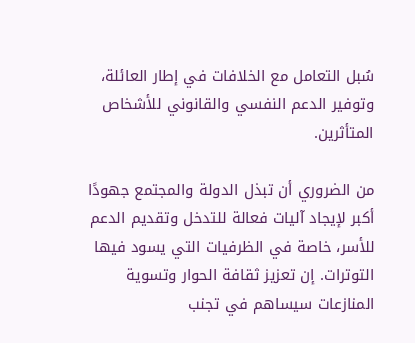سُبل التعامل مع الخلافات في إطار العائلة، وتوفير الدعم النفسي والقانوني للأشخاص المتأثرين.

من الضروري أن تبذل الدولة والمجتمع جهودًا أكبر لإيجاد آليات فعالة للتدخل وتقديم الدعم للأسر، خاصة في الظرفيات التي يسود فيها التوترات. إن تعزيز ثقافة الحوار وتسوية المنازعات سيساهم في تجنب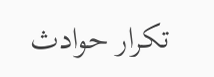تكرار حوادث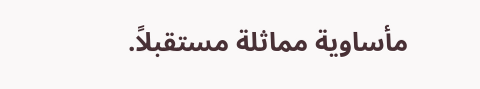مأساوية مماثلة مستقبلاً.